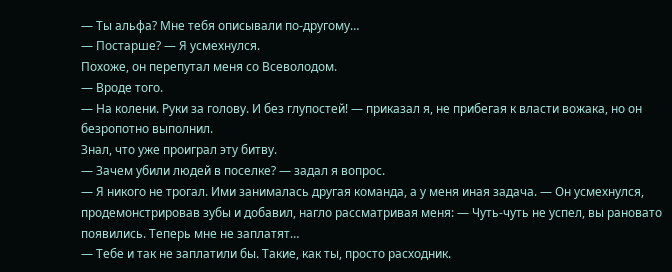— Ты альфа? Мне тебя описывали по-другому…
— Постарше? — Я усмехнулся.
Похоже, он перепутал меня со Всеволодом.
— Вроде того.
— На колени. Руки за голову. И без глупостей! — приказал я, не прибегая к власти вожака, но он безропотно выполнил.
Знал, что уже проиграл эту битву.
— Зачем убили людей в поселке? — задал я вопрос.
— Я никого не трогал. Ими занималась другая команда, а у меня иная задача. — Он усмехнулся, продемонстрировав зубы и добавил, нагло рассматривая меня: — Чуть-чуть не успел, вы рановато появились. Теперь мне не заплатят…
— Тебе и так не заплатили бы. Такие, как ты, просто расходник.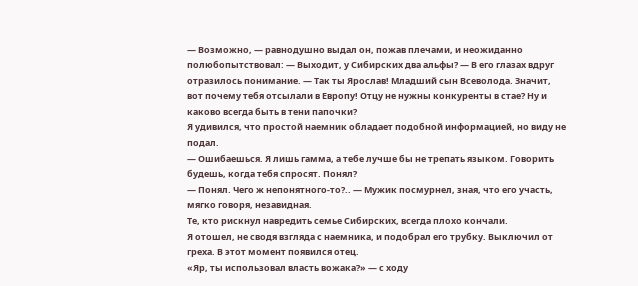— Возможно, — равнодушно выдал он, пожав плечами, и неожиданно полюбопытствовал: — Выходит, у Сибирских два альфы? — В его глазах вдруг отразилось понимание. — Так ты Ярослав! Младший сын Всеволода. Значит, вот почему тебя отсылали в Европу! Отцу не нужны конкуренты в стае? Ну и каково всегда быть в тени папочки?
Я удивился, что простой наемник обладает подобной информацией, но виду не подал.
— Ошибаешься. Я лишь гамма, а тебе лучше бы не трепать языком. Говорить будешь, когда тебя спросят. Понял?
— Понял. Чего ж непонятного-то?.. — Мужик посмурнел, зная, что его участь, мягко говоря, незавидная.
Те, кто рискнул навредить семье Сибирских, всегда плохо кончали.
Я отошел, не сводя взгляда с наемника, и подобрал его трубку. Выключил от греха. В этот момент появился отец.
«Яр, ты использовал власть вожака?» — с ходу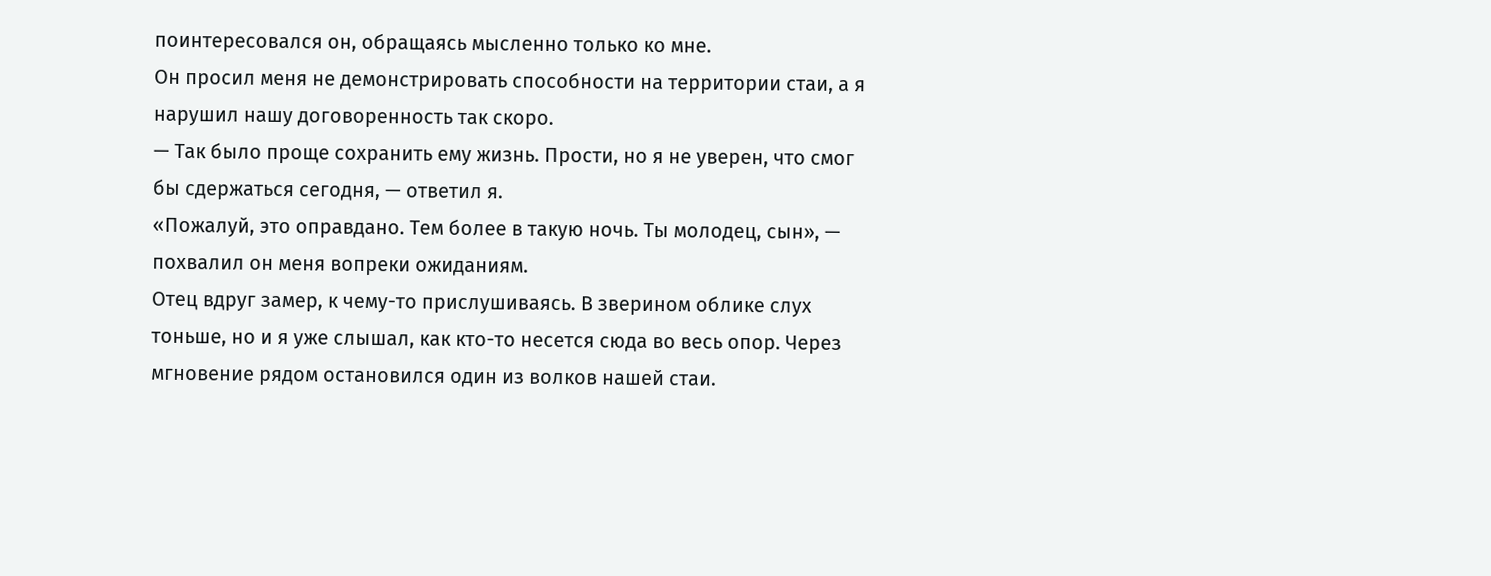поинтересовался он, обращаясь мысленно только ко мне.
Он просил меня не демонстрировать способности на территории стаи, а я нарушил нашу договоренность так скоро.
— Так было проще сохранить ему жизнь. Прости, но я не уверен, что смог бы сдержаться сегодня, — ответил я.
«Пожалуй, это оправдано. Тем более в такую ночь. Ты молодец, сын», — похвалил он меня вопреки ожиданиям.
Отец вдруг замер, к чему-то прислушиваясь. В зверином облике слух тоньше, но и я уже слышал, как кто-то несется сюда во весь опор. Через мгновение рядом остановился один из волков нашей стаи.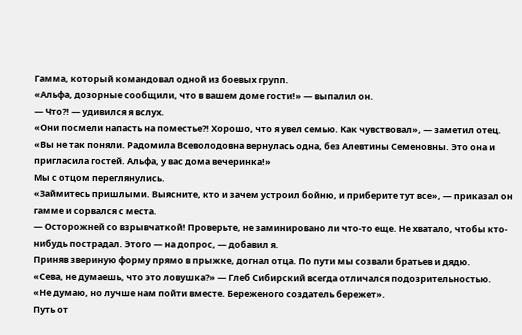Гамма, который командовал одной из боевых групп.
«Альфа, дозорные сообщили, что в вашем доме гости!» — выпалил он.
— Что?! — удивился я вслух.
«Они посмели напасть на поместье?! Хорошо, что я увел семью. Как чувствовал», — заметил отец.
«Вы не так поняли. Радомила Всеволодовна вернулась одна, без Алевтины Семеновны. Это она и пригласила гостей. Альфа, у вас дома вечеринка!»
Мы с отцом переглянулись.
«Займитесь пришлыми. Выясните, кто и зачем устроил бойню, и приберите тут все», — приказал он гамме и сорвался с места.
— Осторожней со взрывчаткой! Проверьте, не заминировано ли что-то еще. Не хватало, чтобы кто-нибудь пострадал. Этого — на допрос, — добавил я.
Приняв звериную форму прямо в прыжке, догнал отца. По пути мы созвали братьев и дядю.
«Сева, не думаешь, что это ловушка?» — Глеб Сибирский всегда отличался подозрительностью.
«Не думаю, но лучше нам пойти вместе. Береженого создатель бережет».
Путь от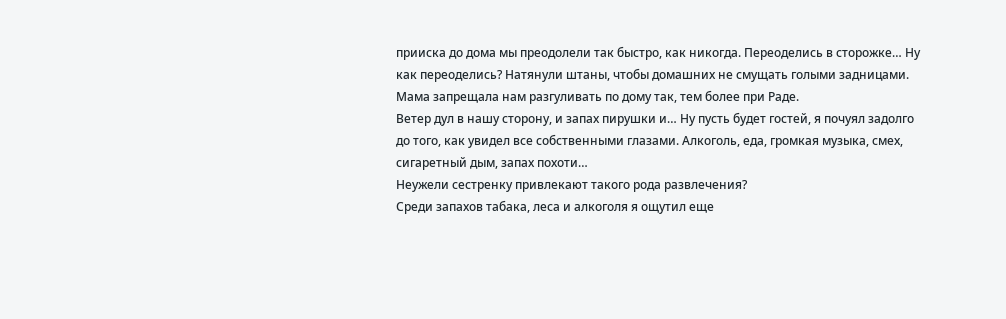прииска до дома мы преодолели так быстро, как никогда. Переоделись в сторожке… Ну как переоделись? Натянули штаны, чтобы домашних не смущать голыми задницами. Мама запрещала нам разгуливать по дому так, тем более при Раде.
Ветер дул в нашу сторону, и запах пирушки и… Ну пусть будет гостей, я почуял задолго до того, как увидел все собственными глазами. Алкоголь, еда, громкая музыка, смех, сигаретный дым, запах похоти…
Неужели сестренку привлекают такого рода развлечения?
Среди запахов табака, леса и алкоголя я ощутил еще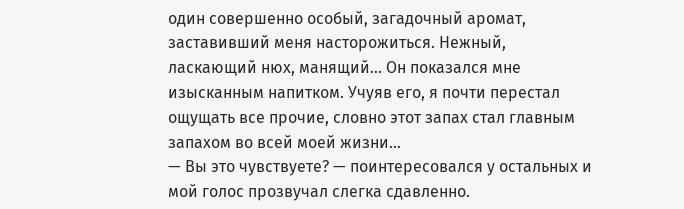один совершенно особый, загадочный аромат, заставивший меня насторожиться. Нежный, ласкающий нюх, манящий… Он показался мне изысканным напитком. Учуяв его, я почти перестал ощущать все прочие, словно этот запах стал главным запахом во всей моей жизни…
— Вы это чувствуете? — поинтересовался у остальных и мой голос прозвучал слегка сдавленно.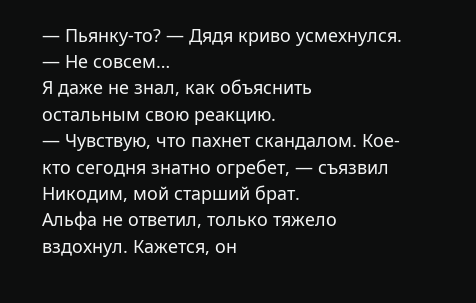— Пьянку-то? — Дядя криво усмехнулся.
— Не совсем…
Я даже не знал, как объяснить остальным свою реакцию.
— Чувствую, что пахнет скандалом. Кое-кто сегодня знатно огребет, — съязвил Никодим, мой старший брат.
Альфа не ответил, только тяжело вздохнул. Кажется, он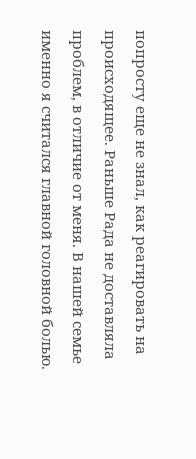попросту еще не знал, как реагировать на происходящее. Раньше Рада не доставляла проблем, в отличие от меня. В нашей семье именно я считался главной головной болью.